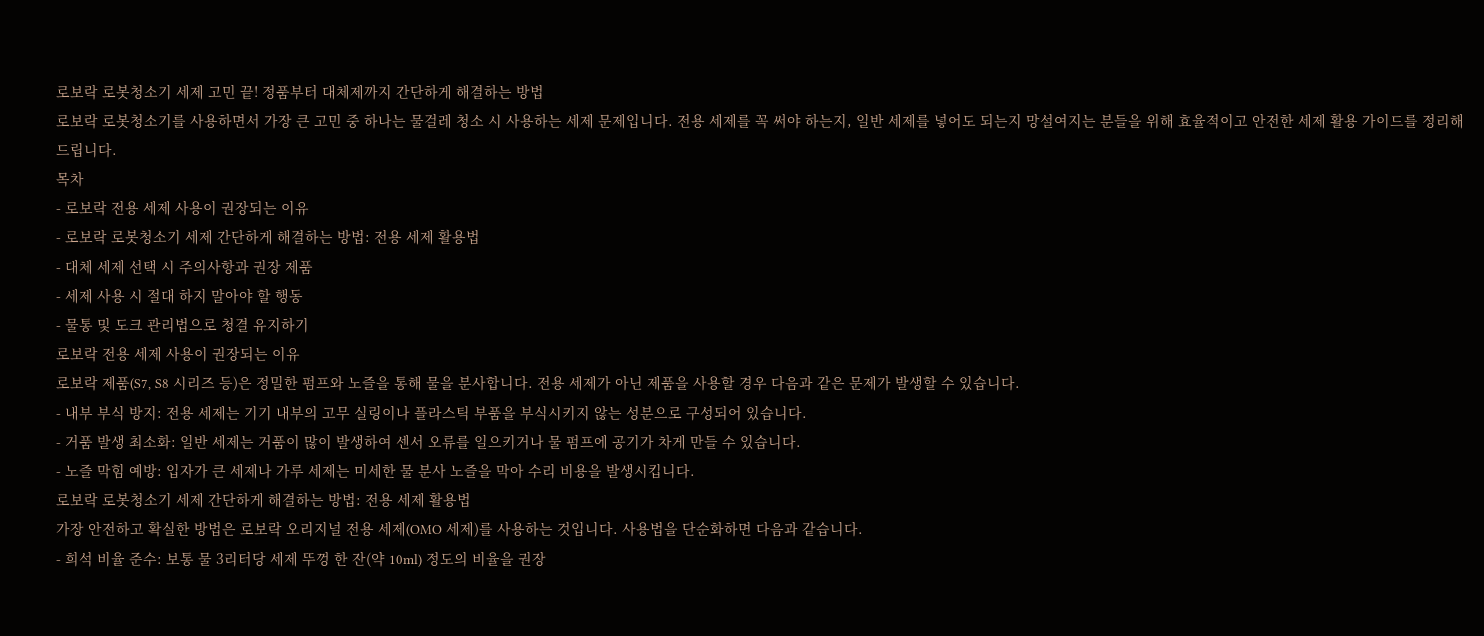로보락 로봇청소기 세제 고민 끝! 정품부터 대체제까지 간단하게 해결하는 방법
로보락 로봇청소기를 사용하면서 가장 큰 고민 중 하나는 물걸레 청소 시 사용하는 세제 문제입니다. 전용 세제를 꼭 써야 하는지, 일반 세제를 넣어도 되는지 망설여지는 분들을 위해 효율적이고 안전한 세제 활용 가이드를 정리해 드립니다.
목차
- 로보락 전용 세제 사용이 권장되는 이유
- 로보락 로봇청소기 세제 간단하게 해결하는 방법: 전용 세제 활용법
- 대체 세제 선택 시 주의사항과 권장 제품
- 세제 사용 시 절대 하지 말아야 할 행동
- 물통 및 도크 관리법으로 청결 유지하기
로보락 전용 세제 사용이 권장되는 이유
로보락 제품(S7, S8 시리즈 등)은 정밀한 펌프와 노즐을 통해 물을 분사합니다. 전용 세제가 아닌 제품을 사용할 경우 다음과 같은 문제가 발생할 수 있습니다.
- 내부 부식 방지: 전용 세제는 기기 내부의 고무 실링이나 플라스틱 부품을 부식시키지 않는 성분으로 구성되어 있습니다.
- 거품 발생 최소화: 일반 세제는 거품이 많이 발생하여 센서 오류를 일으키거나 물 펌프에 공기가 차게 만들 수 있습니다.
- 노즐 막힘 예방: 입자가 큰 세제나 가루 세제는 미세한 물 분사 노즐을 막아 수리 비용을 발생시킵니다.
로보락 로봇청소기 세제 간단하게 해결하는 방법: 전용 세제 활용법
가장 안전하고 확실한 방법은 로보락 오리지널 전용 세제(OMO 세제)를 사용하는 것입니다. 사용법을 단순화하면 다음과 같습니다.
- 희석 비율 준수: 보통 물 3리터당 세제 뚜껑 한 잔(약 10ml) 정도의 비율을 권장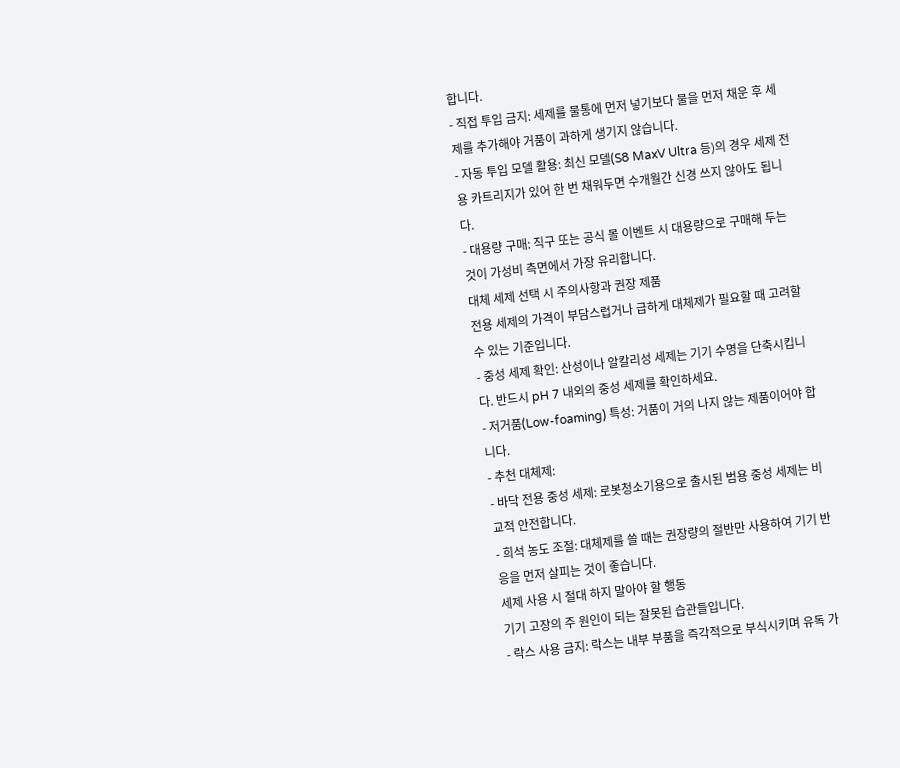합니다.
- 직접 투입 금지: 세제를 물통에 먼저 넣기보다 물을 먼저 채운 후 세제를 추가해야 거품이 과하게 생기지 않습니다.
- 자동 투입 모델 활용: 최신 모델(S8 MaxV Ultra 등)의 경우 세제 전용 카트리지가 있어 한 번 채워두면 수개월간 신경 쓰지 않아도 됩니다.
- 대용량 구매: 직구 또는 공식 몰 이벤트 시 대용량으로 구매해 두는 것이 가성비 측면에서 가장 유리합니다.
대체 세제 선택 시 주의사항과 권장 제품
전용 세제의 가격이 부담스럽거나 급하게 대체제가 필요할 때 고려할 수 있는 기준입니다.
- 중성 세제 확인: 산성이나 알칼리성 세제는 기기 수명을 단축시킵니다. 반드시 pH 7 내외의 중성 세제를 확인하세요.
- 저거품(Low-foaming) 특성: 거품이 거의 나지 않는 제품이어야 합니다.
- 추천 대체제:
- 바닥 전용 중성 세제: 로봇청소기용으로 출시된 범용 중성 세제는 비교적 안전합니다.
- 희석 농도 조절: 대체제를 쓸 때는 권장량의 절반만 사용하여 기기 반응을 먼저 살피는 것이 좋습니다.
세제 사용 시 절대 하지 말아야 할 행동
기기 고장의 주 원인이 되는 잘못된 습관들입니다.
- 락스 사용 금지: 락스는 내부 부품을 즉각적으로 부식시키며 유독 가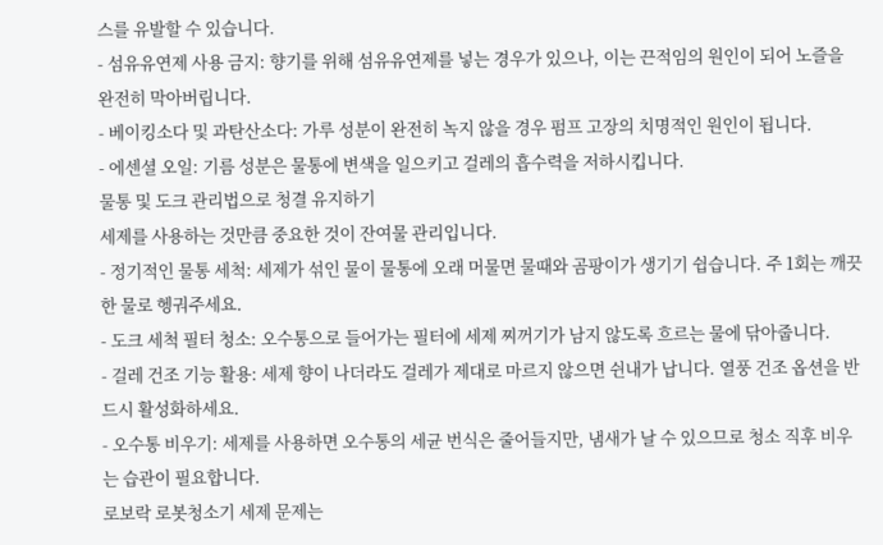스를 유발할 수 있습니다.
- 섬유유연제 사용 금지: 향기를 위해 섬유유연제를 넣는 경우가 있으나, 이는 끈적임의 원인이 되어 노즐을 완전히 막아버립니다.
- 베이킹소다 및 과탄산소다: 가루 성분이 완전히 녹지 않을 경우 펌프 고장의 치명적인 원인이 됩니다.
- 에센셜 오일: 기름 성분은 물통에 변색을 일으키고 걸레의 흡수력을 저하시킵니다.
물통 및 도크 관리법으로 청결 유지하기
세제를 사용하는 것만큼 중요한 것이 잔여물 관리입니다.
- 정기적인 물통 세척: 세제가 섞인 물이 물통에 오래 머물면 물때와 곰팡이가 생기기 쉽습니다. 주 1회는 깨끗한 물로 헹궈주세요.
- 도크 세척 필터 청소: 오수통으로 들어가는 필터에 세제 찌꺼기가 남지 않도록 흐르는 물에 닦아줍니다.
- 걸레 건조 기능 활용: 세제 향이 나더라도 걸레가 제대로 마르지 않으면 쉰내가 납니다. 열풍 건조 옵션을 반드시 활성화하세요.
- 오수통 비우기: 세제를 사용하면 오수통의 세균 번식은 줄어들지만, 냄새가 날 수 있으므로 청소 직후 비우는 습관이 필요합니다.
로보락 로봇청소기 세제 문제는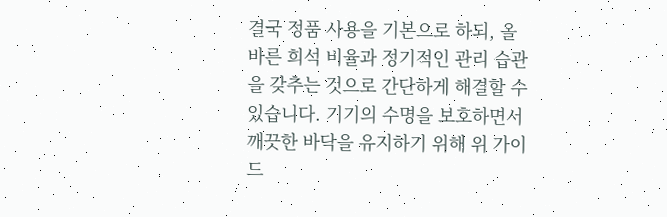결국 정품 사용을 기본으로 하되, 올바른 희석 비율과 정기적인 관리 습관을 갖추는 것으로 간단하게 해결할 수 있습니다. 기기의 수명을 보호하면서 깨끗한 바닥을 유지하기 위해 위 가이드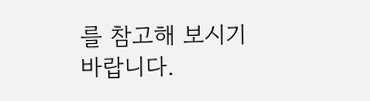를 참고해 보시기 바랍니다.